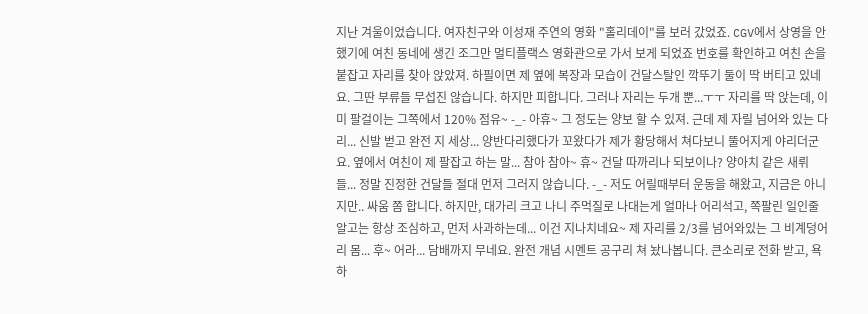지난 겨울이었습니다. 여자친구와 이성재 주연의 영화 "홀리데이"를 보러 갔었죠. CGV에서 상영을 안했기에 여친 동네에 생긴 조그만 멀티플랙스 영화관으로 가서 보게 되었죠 번호를 확인하고 여친 손을 붙잡고 자리를 찾아 앉았져. 하필이면 제 옆에 복장과 모습이 건달스탈인 깍뚜기 둘이 딱 버티고 있네요. 그딴 부류들 무섭진 않습니다. 하지만 피합니다. 그러나 자리는 두개 뿐...ㅜㅜ 자리를 딱 앉는데, 이미 팔걸이는 그쪽에서 120% 점유~ -_- 아휴~ 그 정도는 양보 할 수 있져. 근데 제 자릴 넘어와 있는 다리... 신발 벋고 완전 지 세상... 양반다리했다가 꼬왔다가 제가 황당해서 쳐다보니 뚤어지게 야리더군요. 옆에서 여친이 제 팔잡고 하는 말... 참아 참아~ 휴~ 건달 따까리나 되보이나? 양아치 같은 새뤼들... 정말 진정한 건달들 절대 먼저 그러지 않습니다. -_- 저도 어릴때부터 운동을 해왔고, 지금은 아니지만.. 싸움 쫌 합니다. 하지만, 대가리 크고 나니 주먹질로 나대는게 얼마나 어리석고, 쪽팔린 일인줄 알고는 항상 조심하고, 먼저 사과하는데... 이건 지나치네요~ 제 자리를 2/3를 넘어와있는 그 비계덩어리 몸... 후~ 어라... 담배까지 무네요. 완전 개념 시멘트 공구리 쳐 놨나봅니다. 큰소리로 전화 받고, 욕하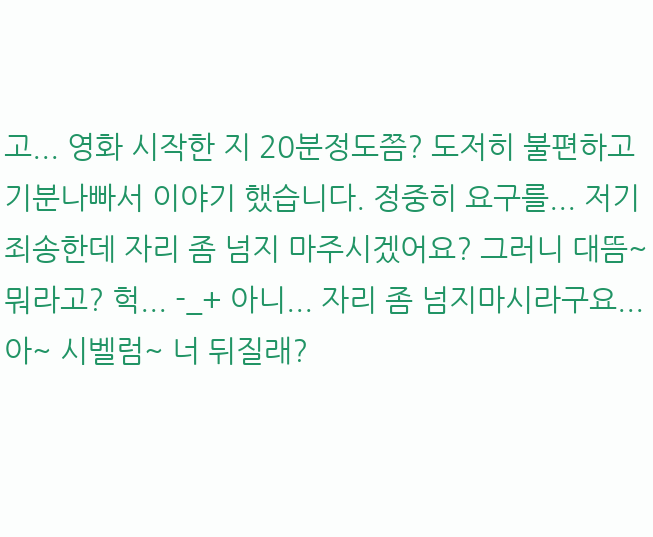고... 영화 시작한 지 20분정도쯤? 도저히 불편하고 기분나빠서 이야기 했습니다. 정중히 요구를... 저기 죄송한데 자리 좀 넘지 마주시겠어요? 그러니 대뜸~ 뭐라고? 헉... -_+ 아니... 자리 좀 넘지마시라구요... 아~ 시벨럼~ 너 뒤질래?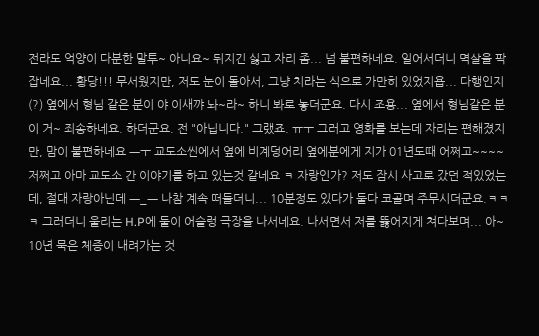전라도 억양이 다분한 말투~ 아니요~ 뒤지긴 싫고 자리 좀... 넘 불편하네요. 일어서더니 멱살을 팍 잡네요... 황당!!! 무서웠지만, 저도 눈이 돌아서, 그냥 치라는 식으로 가만히 있었지욥... 다행인지(?) 옆에서 형님 같은 분이 야 이새꺄 놔~라~ 하니 봐로 놓더군요. 다시 조용... 옆에서 형님같은 분이 거~ 죄송하네요. 하더군요. 전 "아닙니다." 그랬죠. ㅠㅜ 그러고 영화를 보는데 자리는 편해졌지만, 맘이 불편하네요 ㅡㅜ 교도소씬에서 옆에 비계덩어리 옆에분에게 지가 01년도때 어쩌고~~~~저쩌고 아마 교도소 간 이야기를 하고 있는것 같네요 ㅋ 자랑인가? 저도 잠시 사고로 갔던 적있었는데, 절대 자랑아닌데 ㅡ_ㅡ 나참 계속 떠들더니... 10분정도 있다가 둘다 코골며 주무시더군요.ㅋㅋㅋ 그러더니 울리는 H.P에 둘이 어슬렁 극장을 나서네요. 나서면서 저를 뚫어지게 쳐다보며... 아~ 10년 묵은 체증이 내려가는 것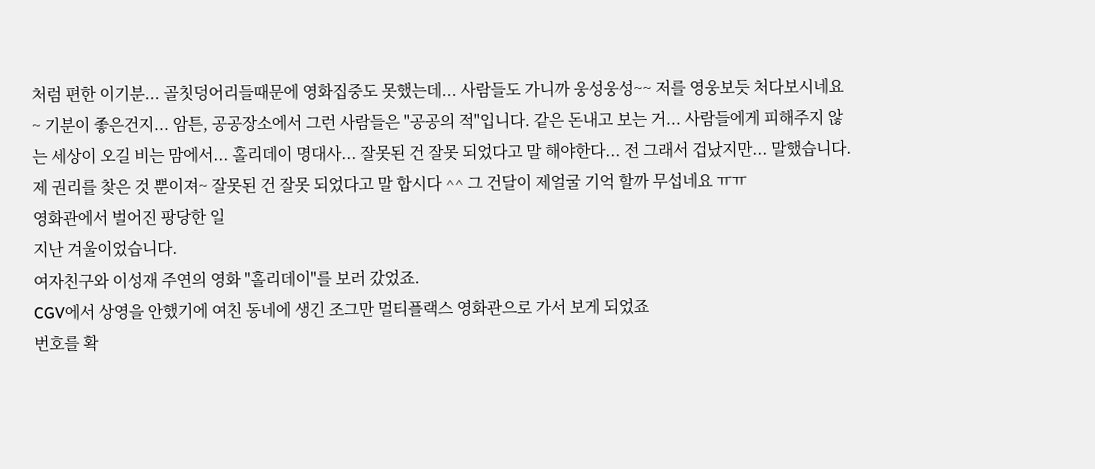처럼 편한 이기분... 골칫덩어리들때문에 영화집중도 못했는데... 사람들도 가니까 웅성웅성~~ 저를 영웅보듯 처다보시네요~ 기분이 좋은건지... 암튼, 공공장소에서 그런 사람들은 "공공의 적"입니다. 같은 돈내고 보는 거... 사람들에게 피해주지 않는 세상이 오길 비는 맘에서... 홀리데이 명대사... 잘못된 건 잘못 되었다고 말 해야한다... 전 그래서 겁났지만... 말했습니다. 제 권리를 찾은 것 뿐이져~ 잘못된 건 잘못 되었다고 말 합시다 ^^ 그 건달이 제얼굴 기억 할까 무섭네요 ㅠㅠ
영화관에서 벌어진 팡당한 일
지난 겨울이었습니다.
여자친구와 이성재 주연의 영화 "홀리데이"를 보러 갔었죠.
CGV에서 상영을 안했기에 여친 동네에 생긴 조그만 멀티플랙스 영화관으로 가서 보게 되었죠
번호를 확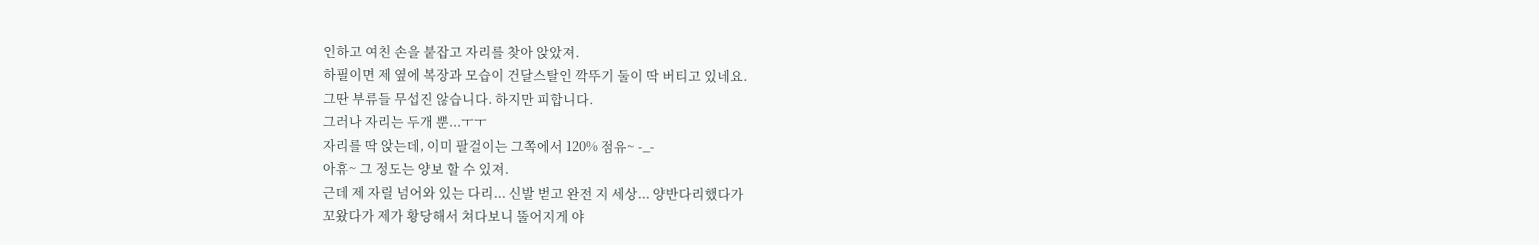인하고 여친 손을 붙잡고 자리를 찾아 앉았져.
하필이면 제 옆에 복장과 모습이 건달스탈인 깍뚜기 둘이 딱 버티고 있네요.
그딴 부류들 무섭진 않습니다. 하지만 피합니다.
그러나 자리는 두개 뿐...ㅜㅜ
자리를 딱 앉는데, 이미 팔걸이는 그쪽에서 120% 점유~ -_-
아휴~ 그 정도는 양보 할 수 있져.
근데 제 자릴 넘어와 있는 다리... 신발 벋고 완전 지 세상... 양반다리했다가
꼬왔다가 제가 황당해서 쳐다보니 뚤어지게 야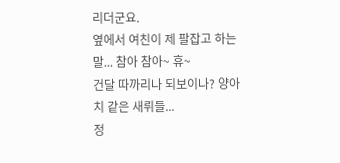리더군요.
옆에서 여친이 제 팔잡고 하는 말... 참아 참아~ 휴~
건달 따까리나 되보이나? 양아치 같은 새뤼들...
정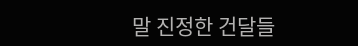말 진정한 건달들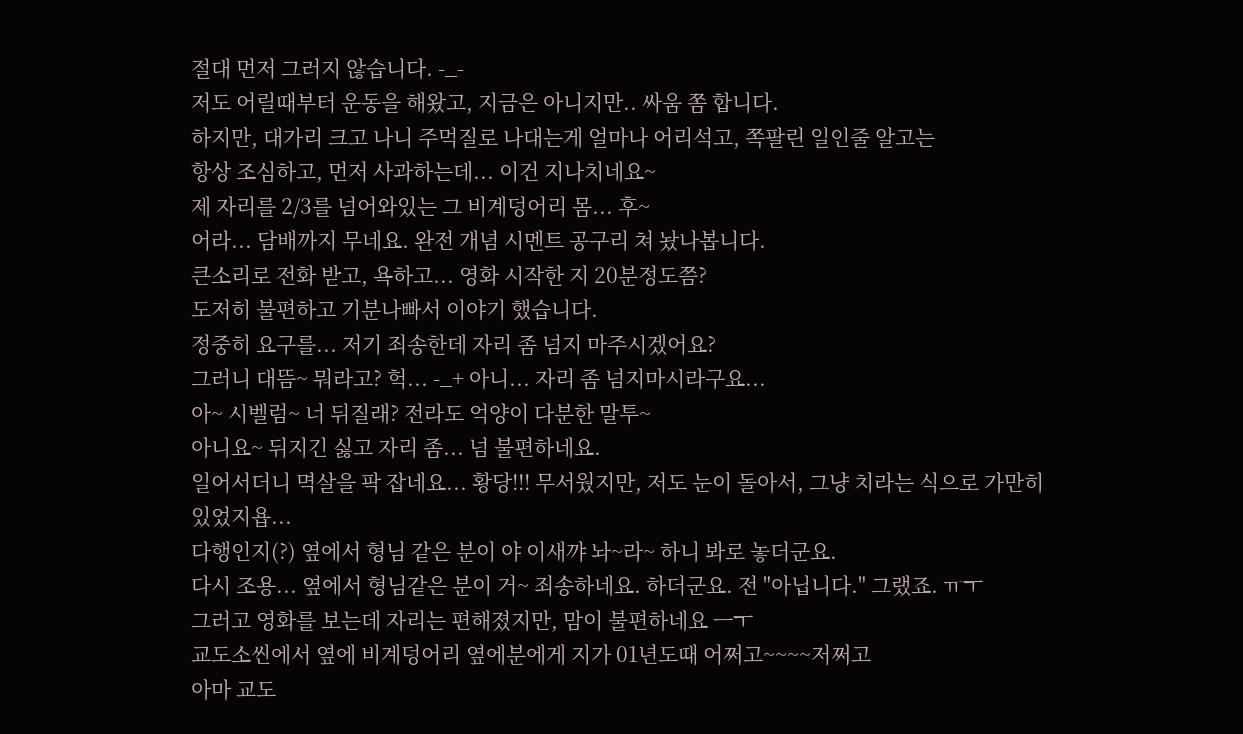절대 먼저 그러지 않습니다. -_-
저도 어릴때부터 운동을 해왔고, 지금은 아니지만.. 싸움 쫌 합니다.
하지만, 대가리 크고 나니 주먹질로 나대는게 얼마나 어리석고, 쪽팔린 일인줄 알고는
항상 조심하고, 먼저 사과하는데... 이건 지나치네요~
제 자리를 2/3를 넘어와있는 그 비계덩어리 몸... 후~
어라... 담배까지 무네요. 완전 개념 시멘트 공구리 쳐 놨나봅니다.
큰소리로 전화 받고, 욕하고... 영화 시작한 지 20분정도쯤?
도저히 불편하고 기분나빠서 이야기 했습니다.
정중히 요구를... 저기 죄송한데 자리 좀 넘지 마주시겠어요?
그러니 대뜸~ 뭐라고? 헉... -_+ 아니... 자리 좀 넘지마시라구요...
아~ 시벨럼~ 너 뒤질래? 전라도 억양이 다분한 말투~
아니요~ 뒤지긴 싫고 자리 좀... 넘 불편하네요.
일어서더니 멱살을 팍 잡네요... 황당!!! 무서웠지만, 저도 눈이 돌아서, 그냥 치라는 식으로 가만히
있었지욥...
다행인지(?) 옆에서 형님 같은 분이 야 이새꺄 놔~라~ 하니 봐로 놓더군요.
다시 조용... 옆에서 형님같은 분이 거~ 죄송하네요. 하더군요. 전 "아닙니다." 그랬죠. ㅠㅜ
그러고 영화를 보는데 자리는 편해졌지만, 맘이 불편하네요 ㅡㅜ
교도소씬에서 옆에 비계덩어리 옆에분에게 지가 01년도때 어쩌고~~~~저쩌고
아마 교도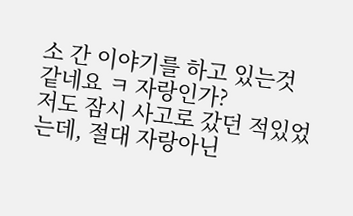소 간 이야기를 하고 있는것 같네요 ㅋ 자랑인가?
저도 잠시 사고로 갔던 적있었는데, 절대 자랑아닌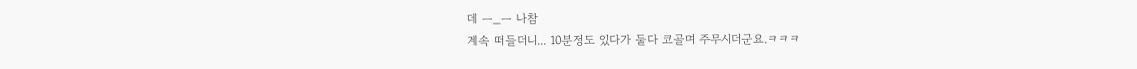데 ㅡ_ㅡ 나참
계속 떠들더니... 10분정도 있다가 둘다 코골며 주무시더군요.ㅋㅋㅋ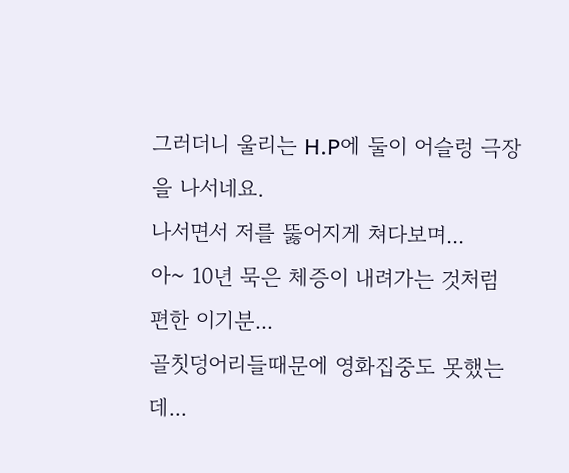그러더니 울리는 H.P에 둘이 어슬렁 극장을 나서네요.
나서면서 저를 뚫어지게 쳐다보며...
아~ 10년 묵은 체증이 내려가는 것처럼 편한 이기분...
골칫덩어리들때문에 영화집중도 못했는데...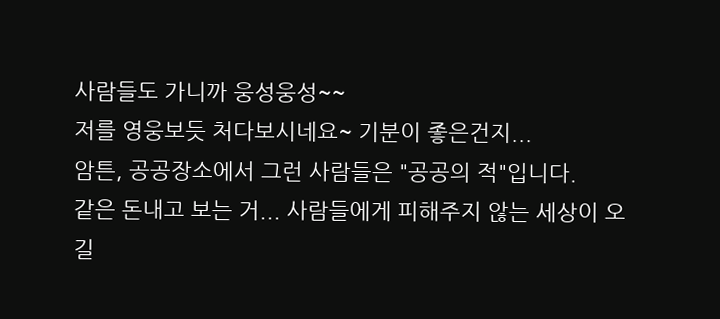사람들도 가니까 웅성웅성~~
저를 영웅보듯 처다보시네요~ 기분이 좋은건지...
암튼, 공공장소에서 그런 사람들은 "공공의 적"입니다.
같은 돈내고 보는 거... 사람들에게 피해주지 않는 세상이 오길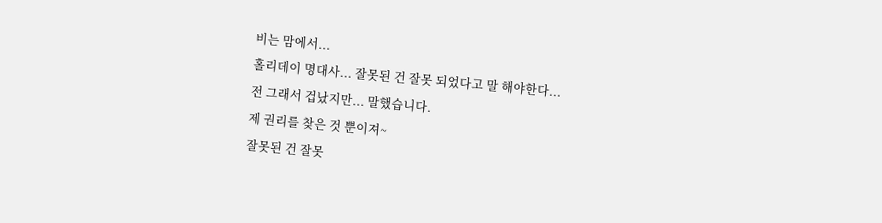비는 맘에서...
홀리데이 명대사... 잘못된 건 잘못 되었다고 말 해야한다...
전 그래서 겁났지만... 말했습니다.
제 권리를 찾은 것 뿐이져~
잘못된 건 잘못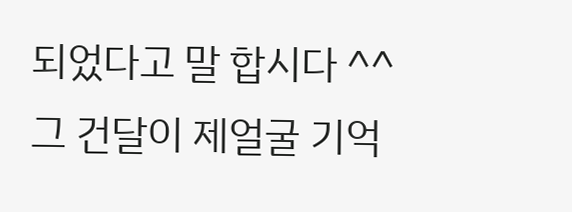되었다고 말 합시다 ^^
그 건달이 제얼굴 기억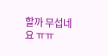할까 무섭네요 ㅠㅠ